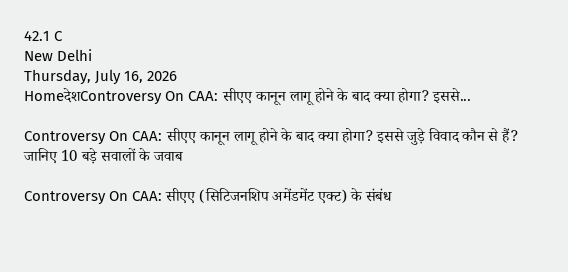42.1 C
New Delhi
Thursday, July 16, 2026
HomeदेशControversy On CAA: सीएए कानून लागू होने के बाद क्या होगा? इससे...

Controversy On CAA: सीएए कानून लागू होने के बाद क्या होगा? इससे जुड़े विवाद कौन से हैं? जानिए 10 बड़े सवालों के जवाब

Controversy On CAA: सीएए (सिटिजनशिप अमेंडमेंट एक्ट) के संबंध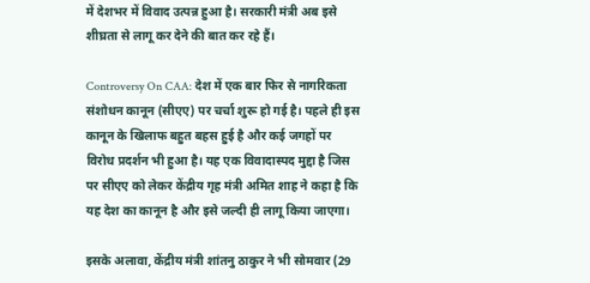में देशभर में विवाद उत्पन्न हुआ है। सरकारी मंत्री अब इसे शीघ्रता से लागू कर देने की बात कर रहे हैं।

Controversy On CAA: देश में एक बार फिर से नागरिकता संशोधन कानून (सीएए) पर चर्चा शुरू हो गई है। पहले ही इस कानून के खिलाफ बहुत बहस हुई है और कई जगहों पर विरोध प्रदर्शन भी हुआ है। यह एक विवादास्पद मुद्दा है जिस पर सीएए को लेकर केंद्रीय गृह मंत्री अमित शाह ने कहा है कि यह देश का कानून है और इसे जल्दी ही लागू किया जाएगा।

इसके अलावा, केंद्रीय मंत्री शांतनु ठाकुर ने भी सोमवार (29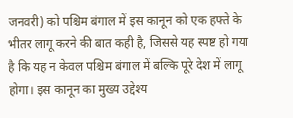जनवरी) को पश्चिम बंगाल में इस कानून को एक हफ्ते के भीतर लागू करने की बात कही है, जिससे यह स्पष्ट हो गया है कि यह न केवल पश्चिम बंगाल में बल्कि पूरे देश में लागू होगा। इस कानून का मुख्य उद्देश्य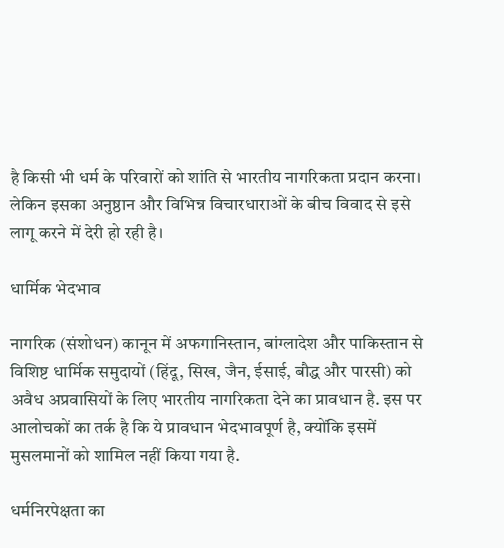है किसी भी धर्म के परिवारों को शांति से भारतीय नागरिकता प्रदान करना। लेकिन इसका अनुष्ठान और विभिन्न विचारधाराओं के बीच विवाद से इसे लागू करने में देरी हो रही है।

धार्मिक भेदभाव

नागरिक (संशोधन) कानून में अफगानिस्तान, बांग्लादेश और पाकिस्तान से विशिष्ट धार्मिक समुदायों (हिंदू, सिख, जैन, ईसाई, बौद्ध और पारसी) को अवैध अप्रवासियों के लिए भारतीय नागरिकता देने का प्रावधान है. इस पर आलोचकों का तर्क है कि ये प्रावधान भेदभावपूर्ण है, क्योंकि इसमें मुसलमानों को शामिल नहीं किया गया है.

धर्मनिरपेक्षता का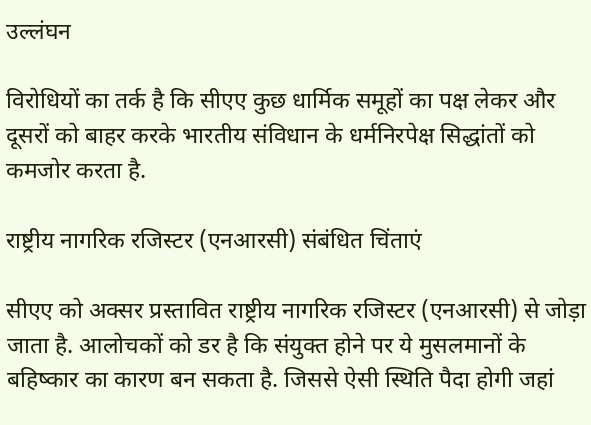उल्लंघन

विरोधियों का तर्क है कि सीएए कुछ धार्मिक समूहों का पक्ष लेकर और दूसरों को बाहर करके भारतीय संविधान के धर्मनिरपेक्ष सिद्धांतों को कमजोर करता है.

राष्ट्रीय नागरिक रजिस्टर (एनआरसी) संबंधित चिंताएं

सीएए को अक्सर प्रस्तावित राष्ट्रीय नागरिक रजिस्टर (एनआरसी) से जोड़ा जाता है. आलोचकों को डर है कि संयुक्त होने पर ये मुसलमानों के बहिष्कार का कारण बन सकता है. जिससे ऐसी स्थिति पैदा होगी जहां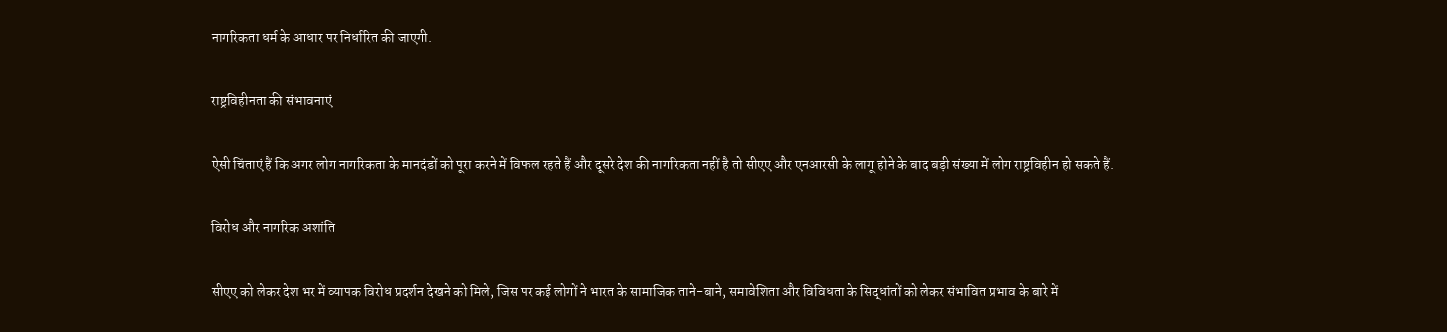नागरिकता धर्म के आधार पर निर्धारित की जाएगी.

राष्ट्रविहीनता की संभावनाएं

ऐसी चिंताएं हैं कि अगर लोग नागरिकता के मानदंडों को पूरा करने में विफल रहते हैं और दूसरे देश की नागरिकता नहीं है तो सीएए और एनआरसी के लागू होने के बाद बड़ी संख्या में लोग राष्ट्रविहीन हो सकते हैं.

विरोध और नागरिक अशांति

सीएए को लेकर देश भर में व्यापक विरोध प्रदर्शन देखने को मिले, जिस पर कई लोगों ने भारत के सामाजिक ताने-बाने, समावेशिता और विविधता के सिद्धांतों को लेकर संभावित प्रभाव के बारे में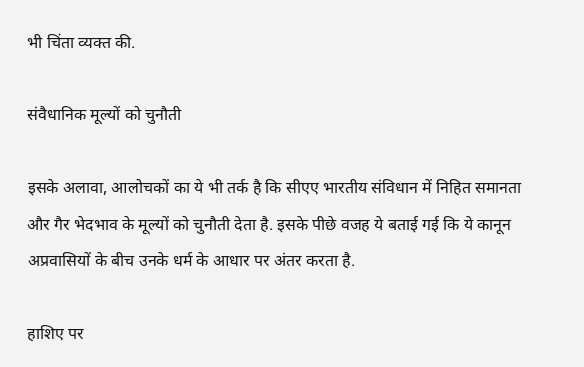भी चिंता व्यक्त की.

संवैधानिक मूल्यों को चुनौती

इसके अलावा, आलोचकों का ये भी तर्क है कि सीएए भारतीय संविधान में निहित समानता और गैर भेदभाव के मूल्यों को चुनौती देता है. इसके पीछे वजह ये बताई गई कि ये कानून अप्रवासियों के बीच उनके धर्म के आधार पर अंतर करता है.

हाशिए पर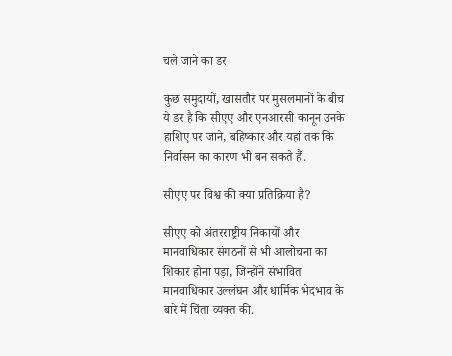चले जाने का डर

कुछ समुदायों, खासतौर पर मुसलमानों के बीच ये डर है कि सीएए और एनआरसी कानून उनके हाशिए पर जाने, बहिष्कार और यहां तक कि निर्वासन का कारण भी बन सकते हैं.

सीएए पर विश्व की क्या प्रतिक्रिया है?

सीएए को अंतरराष्ट्रीय निकायों और मानवाधिकार संगठनों से भी आलोचना का शिकार होना पड़ा, जिन्होंने संभावित मानवाधिकार उल्लंघन और धार्मिक भेदभाव के बारे में चिंता व्यक्त की.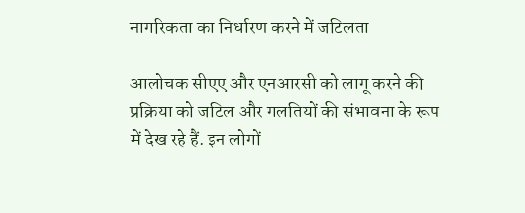नागरिकता का निर्धारण करने में जटिलता

आलोचक सीएए और एनआरसी को लागू करने की प्रक्रिया को जटिल और गलतियों की संभावना के रूप में देख रहे हैं. इन लोगों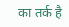का तर्क है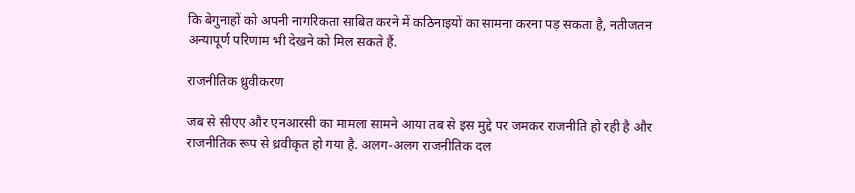कि बेगुनाहों को अपनी नागरिकता साबित करने में कठिनाइयों का सामना करना पड़ सकता है, नतीजतन अन्यापूर्ण परिणाम भी देखने को मिल सकते हैं.

राजनीतिक ध्रुवीकरण

जब से सीएए और एनआरसी का मामला सामने आया तब से इस मुद्दे पर जमकर राजनीति हो रही है और राजनीतिक रूप से ध्रवीकृत हो गया है. अलग-अलग राजनीतिक दल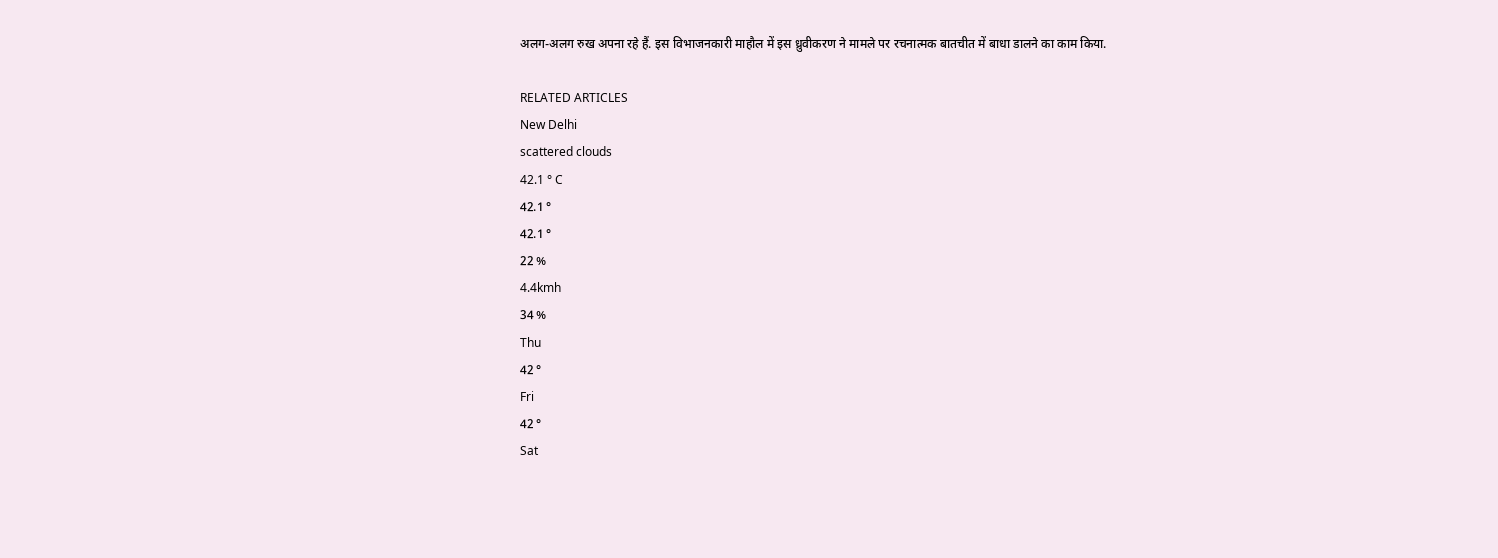अलग-अलग रुख अपना रहे हैं. इस विभाजनकारी माहौल में इस ध्रुवीकरण ने मामले पर रचनात्मक बातचीत में बाधा डालने का काम किया.

RELATED ARTICLES
New Delhi
scattered clouds
42.1 ° C
42.1 °
42.1 °
22 %
4.4kmh
34 %
Thu
42 °
Fri
42 °
Sat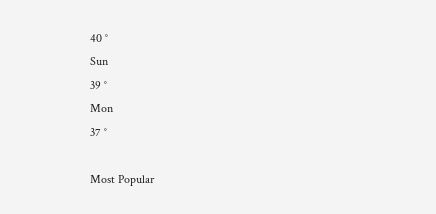40 °
Sun
39 °
Mon
37 °

Most Popular